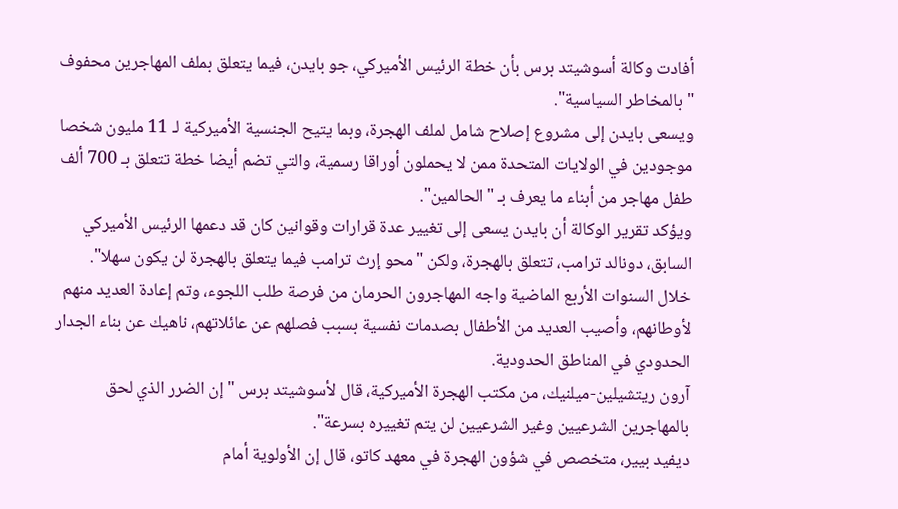أفادت وكالة أسوشيتد برس بأن خطة الرئيس الأميركي، جو بايدن، فيما يتعلق بملف المهاجرين محفوف "بالمخاطر السياسية".
ويسعى بايدن إلى مشروع إصلاح شامل لملف الهجرة، وبما يتيح الجنسية الأميركية لـ 11 مليون شخصا موجودين في الولايات المتحدة ممن لا يحملون أوراقا رسمية، والتي تضم أيضا خطة تتعلق بـ 700 ألف طفل مهاجر من أبناء ما يعرف بـ "الحالمين".
ويؤكد تقرير الوكالة أن بايدن يسعى إلى تغيير عدة قرارات وقوانين كان قد دعمها الرئيس الأميركي السابق، دونالد ترامب، تتعلق بالهجرة، ولكن "محو إرث ترامب فيما يتعلق بالهجرة لن يكون سهلا".
خلال السنوات الأربع الماضية واجه المهاجرون الحرمان من فرصة طلب اللجوء، وتم إعادة العديد منهم لأوطانهم، وأصيب العديد من الأطفال بصدمات نفسية بسبب فصلهم عن عائلاتهم، ناهيك عن بناء الجدار الحدودي في المناطق الحدودية.
آرون ريتشيلين-ميلنيك، من مكتب الهجرة الأميركية، قال لأسوشيتد برس "إن الضرر الذي لحق بالمهاجرين الشرعيين وغير الشرعيين لن يتم تغييره بسرعة".
ديفيد بيير، متخصص في شؤون الهجرة في معهد كاتو، قال إن الأولوية أمام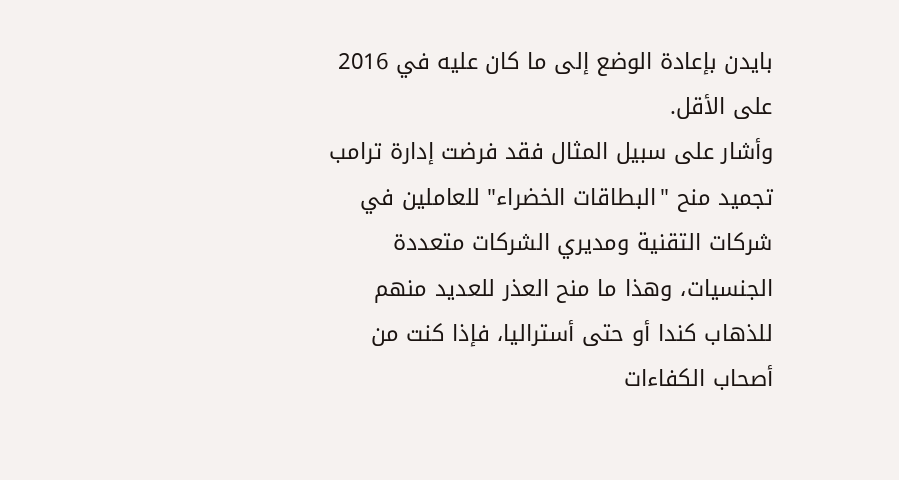بايدن بإعادة الوضع إلى ما كان عليه في 2016 على الأقل.
وأشار على سبيل المثال فقد فرضت إدارة ترامب تجميد منح "البطاقات الخضراء" للعاملين في شركات التقنية ومديري الشركات متعددة الجنسيات، وهذا ما منح العذر للعديد منهم للذهاب كندا أو حتى أستراليا، فإذا كنت من أصحاب الكفاءات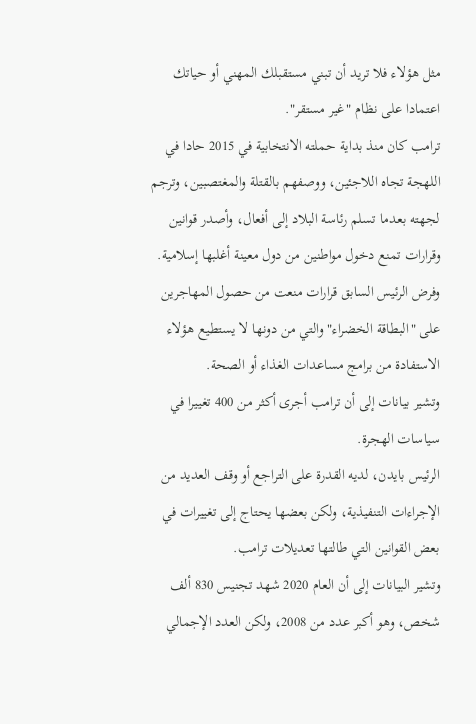مثل هؤلاء فلا تريد أن تبني مستقبلك المهني أو حياتك اعتمادا على نظام "غير مستقر".
ترامب كان منذ بداية حملته الانتخابية في 2015 حادا في اللهجة تجاه اللاجئين، ووصفهم بالقتلة والمغتصبين، وترجم لجهته بعدما تسلم رئاسة البلاد إلى أفعال، وأصدر قوانين وقرارات تمنع دخول مواطنين من دول معينة أغلبها إسلامية.
وفرض الرئيس السابق قرارات منعت من حصول المهاجرين على "البطاقة الخضراء" والتي من دونها لا يستطيع هؤلاء الاستفادة من برامج مساعدات الغذاء أو الصحة.
وتشير بيانات إلى أن ترامب أجرى أكثر من 400 تغييرا في سياسات الهجرة.
الرئيس بايدن، لديه القدرة على التراجع أو وقف العديد من الإجراءات التنفيذية، ولكن بعضها يحتاج إلى تغييرات في بعض القوانين التي طالتها تعديلات ترامب.
وتشير البيانات إلى أن العام 2020 شهد تجنيس 830 ألف شخص، وهو أكبر عدد من 2008، ولكن العدد الإجمالي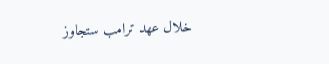خلال عهد ترامب ستجاوز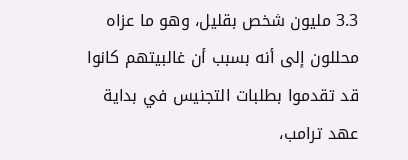3.3 مليون شخص بقليل، وهو ما عزاه محللون إلى أنه بسبب أن غالبيتهم كانوا قد تقدموا بطلبات التجنيس في بداية عهد ترامب،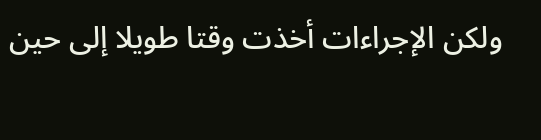ولكن الإجراءات أخذت وقتا طويلا إلى حين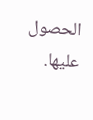الحصول عليها.